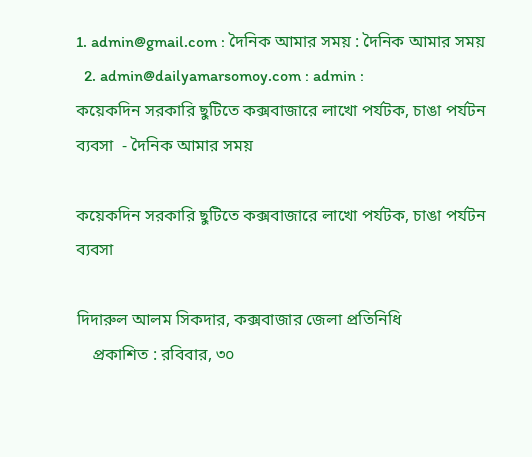1. admin@gmail.com : দৈনিক আমার সময় : দৈনিক আমার সময়
  2. admin@dailyamarsomoy.com : admin :
কয়েকদিন সরকারি ছুটিতে কক্সবাজারে লাখো পর্যটক, চাঙা পর্যটন ব্যবসা  - দৈনিক আমার সময়

কয়েকদিন সরকারি ছুটিতে কক্সবাজারে লাখো পর্যটক, চাঙা পর্যটন ব্যবসা

দিদারুল আলম সিকদার, কক্সবাজার জেলা প্রতিনিধি
    প্রকাশিত : রবিবার, ৩০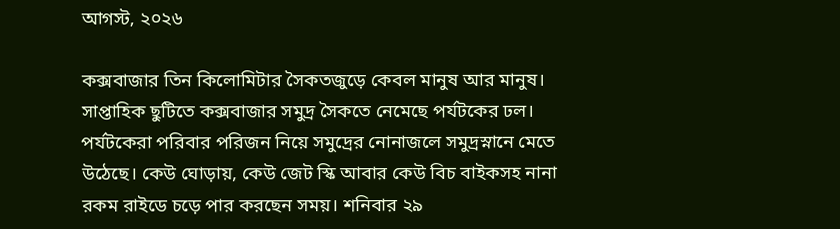আগস্ট, ২০২৬

কক্সবাজার তিন কিলোমিটার সৈকতজুড়ে কেবল মানুষ আর মানুষ। সাপ্তাহিক ছুটিতে কক্সবাজার সমুদ্র সৈকতে নেমেছে পর্যটকের ঢল। পর্যটকেরা পরিবার পরিজন নিয়ে সমুদ্রের নোনাজলে সমুদ্রস্নানে মেতে উঠেছে। কেউ ঘোড়ায়, কেউ জেট স্কি আবার কেউ বিচ বাইকসহ নানা রকম রাইডে চড়ে পার করছেন সময়। শনিবার ২৯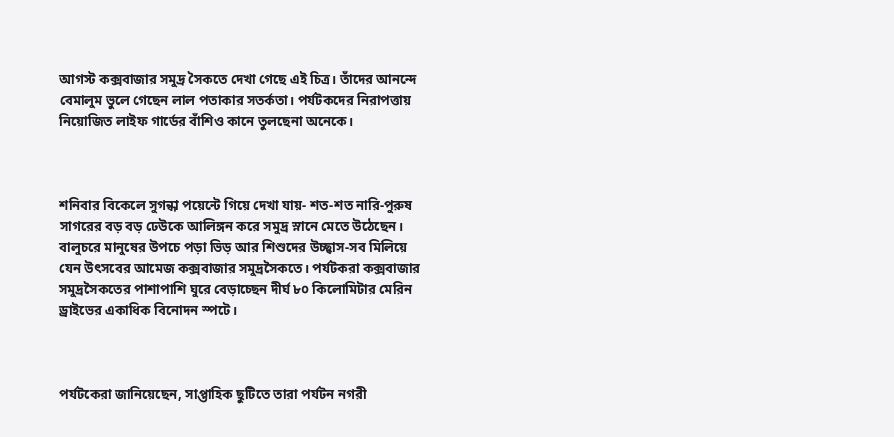আগস্ট কক্সবাজার সমুদ্র সৈকতে দেখা গেছে এই চিত্র। তাঁদের আনন্দে বেমালুম ভুলে গেছেন লাল পতাকার সতর্কতা। পর্যটকদের নিরাপত্তায় নিয়োজিত লাইফ গার্ডের বাঁশিও কানে তুলছেনা অনেকে।



শনিবার বিকেলে সুগন্ধা পয়েন্টে গিয়ে দেখা যায়- শত-শত নারি-পুরুষ সাগরের বড় বড় ঢেউকে আলিঙ্গন করে সমুদ্র স্নানে মেতে উঠেছেন। বালুচরে মানুষের উপচে পড়া ভিড় আর শিশুদের উচ্ছ্বাস-সব মিলিয়ে যেন উৎসবের আমেজ কক্সবাজার সমুদ্রসৈকতে। পর্যটকরা কক্সবাজার সমুদ্রসৈকতের পাশাপাশি ঘুরে বেড়াচ্ছেন দীর্ঘ ৮০ কিলোমিটার মেরিন ড্রাইভের একাধিক বিনোদন স্পটে।



পর্যটকেরা জানিয়েছেন, সাপ্তাহিক ছুটিতে তারা পর্যটন নগরী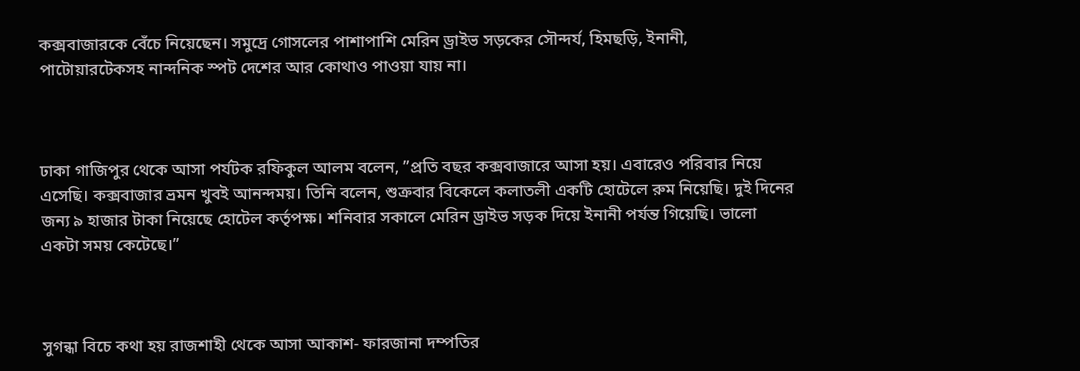কক্সবাজারকে বেঁচে নিয়েছেন। সমুদ্রে গোসলের পাশাপাশি মেরিন ড্রাইভ সড়কের সৌন্দর্য, হিমছড়ি, ইনানী, পাটোয়ারটেকসহ নান্দনিক স্পট দেশের আর কোথাও পাওয়া যায় না।



ঢাকা গাজিপুর থেকে আসা পর্যটক রফিকুল আলম বলেন, ”প্রতি বছর কক্সবাজারে আসা হয়। এবারেও পরিবার নিয়ে এসেছি। কক্সবাজার ভ্রমন খুবই আনন্দময়। তিনি বলেন, শুক্রবার বিকেলে কলাতলী একটি হোটেলে রুম নিয়েছি। দুই দিনের জন্য ৯ হাজার টাকা নিয়েছে হোটেল কর্তৃপক্ষ। শনিবার সকালে মেরিন ড্রাইভ সড়ক দিয়ে ইনানী পর্যন্ত গিয়েছি। ভালো একটা সময় কেটেছে।”



সুগন্ধা বিচে কথা হয় রাজশাহী থেকে আসা আকাশ- ফারজানা দম্পতির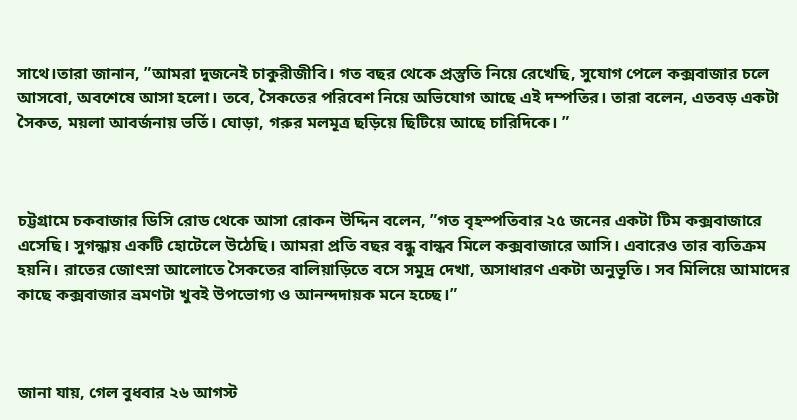সাথে।তারা জানান, ”আমরা দুজনেই চাকুরীজীবি। গত বছর থেকে প্রস্তুতি নিয়ে রেখেছি, সুযোগ পেলে কক্সবাজার চলে আসবো, অবশেষে আসা হলো। তবে, সৈকতের পরিবেশ নিয়ে অভিযোগ আছে এই দম্পতির। তারা বলেন, এতবড় একটা সৈকত, ময়লা আবর্জনায় ভর্তি। ঘোড়া, গরুর মলমূত্র ছড়িয়ে ছিটিয়ে আছে চারিদিকে। ”



চট্টগ্রামে চকবাজার ডিসি রোড থেকে আসা রোকন উদ্দিন বলেন, ”গত বৃহস্পতিবার ২৫ জনের একটা টিম কক্সবাজারে এসেছি। সুগন্ধায় একটি হোটেলে উঠেছি। আমরা প্রতি বছর বন্ধু বান্ধব মিলে কক্সবাজারে আসি। এবারেও তার ব্যতিক্রম হয়নি। রাতের জোৎস্না আলোতে সৈকতের বালিয়াড়িতে বসে সমুদ্র দেখা, অসাধারণ একটা অনুভূতি। সব মিলিয়ে আমাদের কাছে কক্সবাজার ভ্রমণটা খুবই উপভোগ্য ও আনন্দদায়ক মনে হচ্ছে।”



জানা যায়, গেল বুধবার ২৬ আগস্ট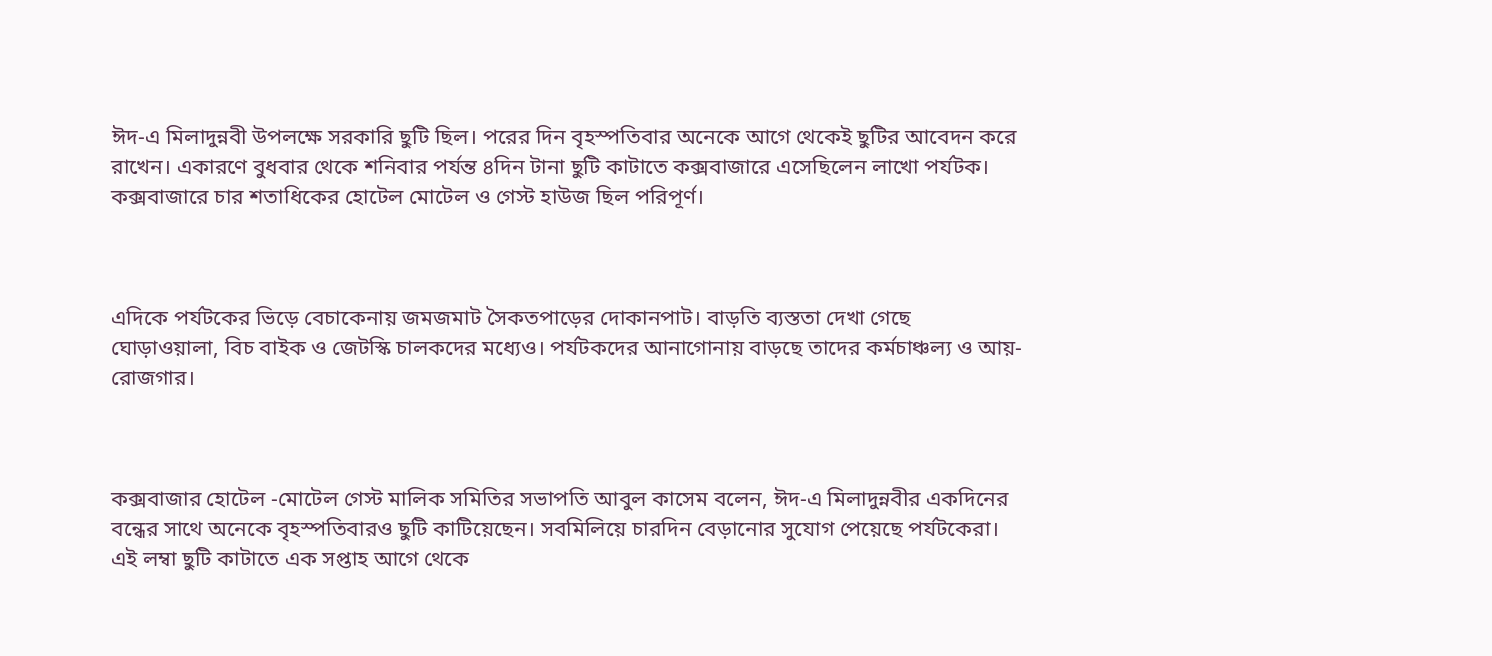ঈদ-এ মিলাদুন্নবী উপলক্ষে সরকারি ছুটি ছিল। পরের দিন বৃহস্পতিবার অনেকে আগে থেকেই ছুটির আবেদন করে রাখেন। একারণে বুধবার থেকে শনিবার পর্যন্ত ৪দিন টানা ছুটি কাটাতে কক্সবাজারে এসেছিলেন লাখো পর্যটক। কক্সবাজারে চার শতাধিকের হোটেল মোটেল ও গেস্ট হাউজ ছিল পরিপূর্ণ।



এদিকে পর্যটকের ভিড়ে বেচাকেনায় জমজমাট সৈকতপাড়ের দোকানপাট। বাড়তি ব্যস্ততা দেখা গেছে ঘোড়াওয়ালা, বিচ বাইক ও জেটস্কি চালকদের মধ্যেও। পর্যটকদের আনাগোনায় বাড়ছে তাদের কর্মচাঞ্চল্য ও আয়-রোজগার।



কক্সবাজার হোটেল -মোটেল গেস্ট মালিক সমিতির সভাপতি আবুল কাসেম বলেন, ঈদ-এ মিলাদুন্নবীর একদিনের বন্ধের সাথে অনেকে বৃহস্পতিবারও ছুটি কাটিয়েছেন। সবমিলিয়ে চারদিন বেড়ানোর সুযোগ পেয়েছে পর্যটকেরা। এই লম্বা ছুটি কাটাতে এক সপ্তাহ আগে থেকে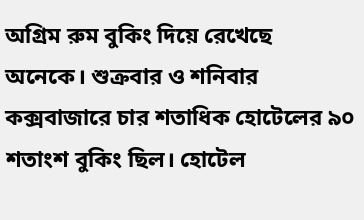অগ্রিম রুম বুকিং দিয়ে রেখেছে অনেকে। শুক্রবার ও শনিবার কক্সবাজারে চার শতাধিক হোটেলের ৯০ শতাংশ বুকিং ছিল। হোটেল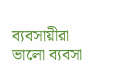ব্যবসায়ীরা ভালো ব্যবসা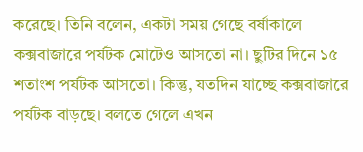করেছে। তিনি বলেন, একটা সময় গেছে বর্ষাকালে কক্সবাজারে পর্যটক মোটেও আসতো না। ছুটির দিনে ১৫ শতাংশ পর্যটক আসতো। কিন্তু, যতদিন যাচ্ছে কক্সবাজারে পর্যটক বাড়ছে। বলতে গেলে এখন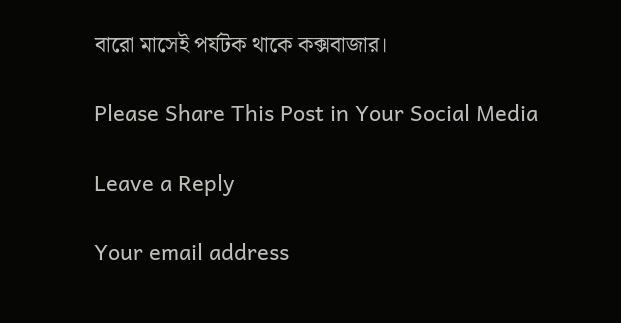বারো মাসেই পর্যটক থাকে কক্সবাজার।

Please Share This Post in Your Social Media

Leave a Reply

Your email address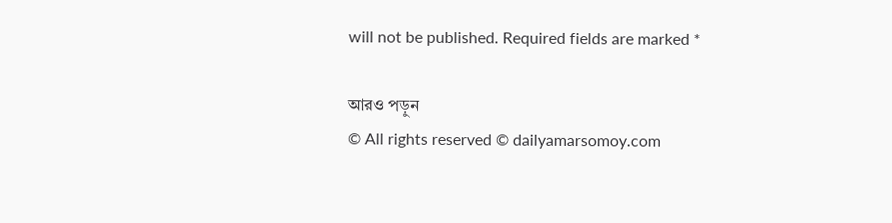will not be published. Required fields are marked *

আরও পড়ুন
© All rights reserved © dailyamarsomoy.com